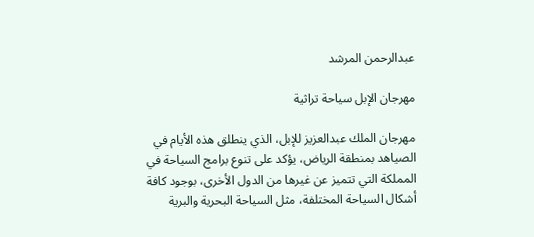عبدالرحمن المرشد

مهرجان الإبل سياحة تراثية

مهرجان الملك عبدالعزيز للإبل، الذي ينطلق هذه الأيام في الصياهد بمنطقة الرياض، يؤكد على تنوع برامج السياحة في المملكة التي تتميز عن غيرها من الدول الأخرى، بوجود كافة أشكال السياحة المختلفة، مثل السياحة البحرية والبرية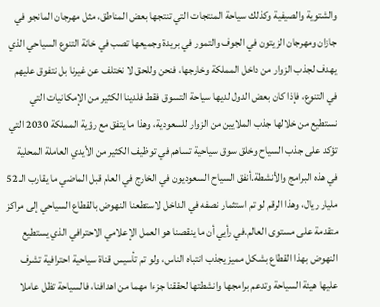والشتوية والصيفية وكذلك سياحة المنتجات التي تنتجها بعض المناطق، مثل مهرجان المانجو في جازان ومهرجان الزيتون في الجوف والتمور في بريدة وجميعها تصب في خانة التنوع السياحي الذي يهدف لجذب الزوار من داخل المملكة وخارجها، فنحن وللحق لا نختلف عن غيرنا بل نتفوق عليهم في التنوع، فإذا كان بعض الدول لديها سياحة التسوق فقط فلدينا الكثير من الإمكانيات التي نستطيع من خلالها جذب الملايين من الزوار للسعودية، وهذا ما يتفق مع رؤية المملكة 2030 التي تؤكد على جذب السياح وخلق سوق سياحية تساهم في توظيف الكثير من الأيدي العاملة المحلية في هذه البرامج والأنشطة.أنفق السياح السعوديون في الخارج في العام قبل الماضي ما يقارب الـ 52 مليار ريال، وهذا الرقم لو تم استثمار نصفه في الداخل لاستطعنا النهوض بالقطاع السياحي إلى مراكز متقدمة على مستوى العالم.في رأيي أن ما ينقصنا هو العمل الإعلامي الاحترافي الذي يستطيع النهوض بهذا القطاع بشكل مميز يجذب انتباه الناس، ولو تم تأسيس قناة سياحية احترافية تشرف عليها هيئة السياحة وتدعم برامجها وانشطتها لحققنا جزءا مهما من اهدافنا، فالسياحة تظل عاملا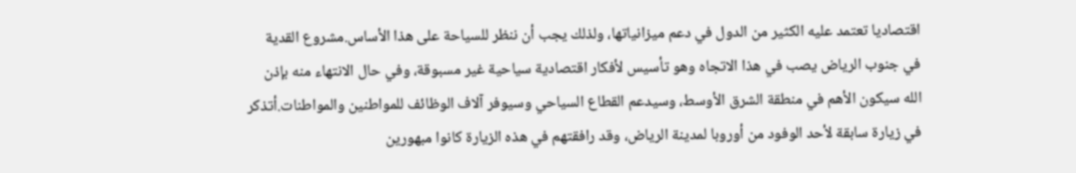اقتصاديا تعتمد عليه الكثير من الدول في دعم ميزانياتها، ولذلك يجب أن ننظر للسياحة على هذا الأساس.مشروع القدية في جنوب الرياض يصب في هذا الاتجاه وهو تأسيس لأفكار اقتصادية سياحية غير مسبوقة، وفي حال الانتهاء منه بإذن الله سيكون الأهم في منطقة الشرق الأوسط، وسيدعم القطاع السياحي وسيوفر آلاف الوظائف للمواطنين والمواطنات.أتذكر في زيارة سابقة لأحد الوفود من أوروبا لمدينة الرياض، وقد رافقتهم في هذه الزيارة كانوا مبهورين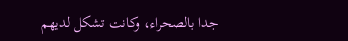جدا بالصحراء، وكانت تشكل لديهم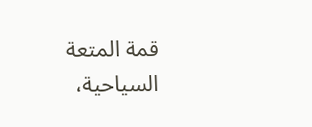قمة المتعة السياحية،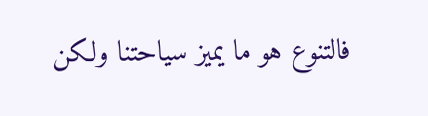فالتنوع هو ما يميز سياحتنا ولكن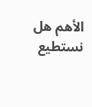الأهم هل نستطيع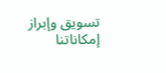تسويق وإبراز إمكاناتنا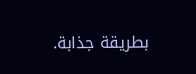بطريقة جذابة.